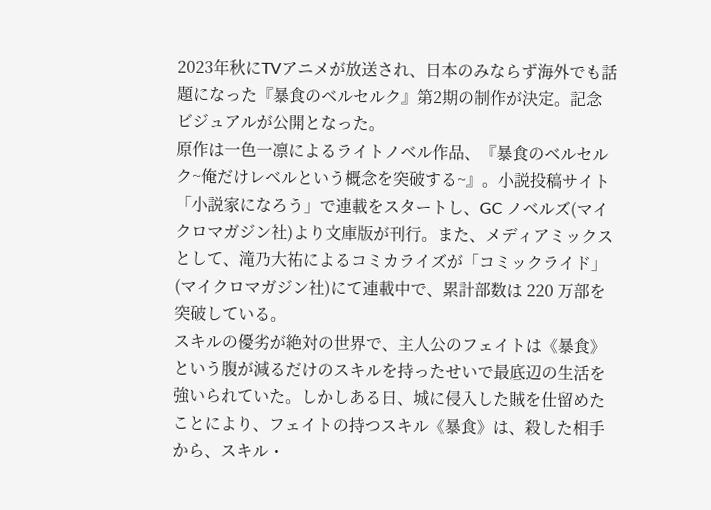2023年秋にTVアニメが放送され、日本のみならず海外でも話題になった『暴食のベルセルク』第2期の制作が決定。記念ビジュアルが公開となった。
原作は一色一凛によるライトノベル作品、『暴食のベルセルク~俺だけレベルという概念を突破する~』。小説投稿サイト「小説家になろう」で連載をスタートし、GC ノベルズ(マイクロマガジン社)より文庫版が刊行。また、メディアミックスとして、滝乃大祐によるコミカライズが「コミックライド」(マイクロマガジン社)にて連載中で、累計部数は 220 万部を突破している。
スキルの優劣が絶対の世界で、主人公のフェイトは《暴食》という腹が減るだけのスキルを持ったせいで最底辺の生活を強いられていた。しかしある日、城に侵入した賊を仕留めたことにより、フェイトの持つスキル《暴食》は、殺した相手から、スキル・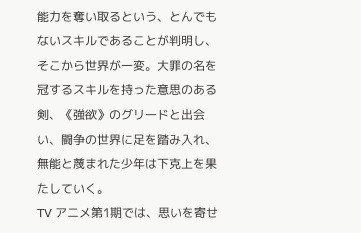能力を奪い取るという、とんでもないスキルであることが判明し、そこから世界が一変。大罪の名を冠するスキルを持った意思のある剣、《強欲》のグリードと出会い、闘争の世界に足を踏み入れ、無能と蔑まれた少年は下克上を果たしていく。
TV アニメ第1期では、思いを寄せ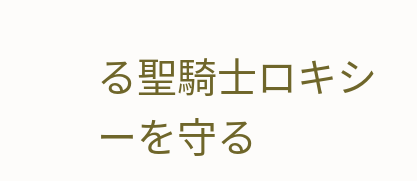る聖騎士ロキシーを守る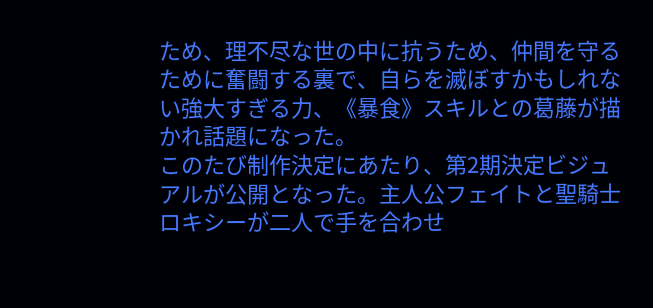ため、理不尽な世の中に抗うため、仲間を守るために奮闘する裏で、自らを滅ぼすかもしれない強大すぎる力、《暴食》スキルとの葛藤が描かれ話題になった。
このたび制作決定にあたり、第2期決定ビジュアルが公開となった。主人公フェイトと聖騎士ロキシーが二人で手を合わせ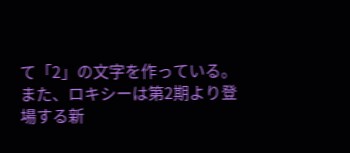て「2」の文字を作っている。また、ロキシーは第2期より登場する新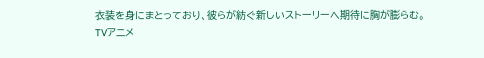衣装を身にまとっており、彼らが紡ぐ新しいストーリーへ期待に胸が膨らむ。
TVアニメ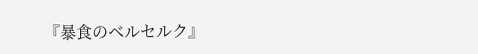『暴食のベルセルク』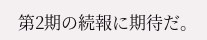第2期の続報に期待だ。